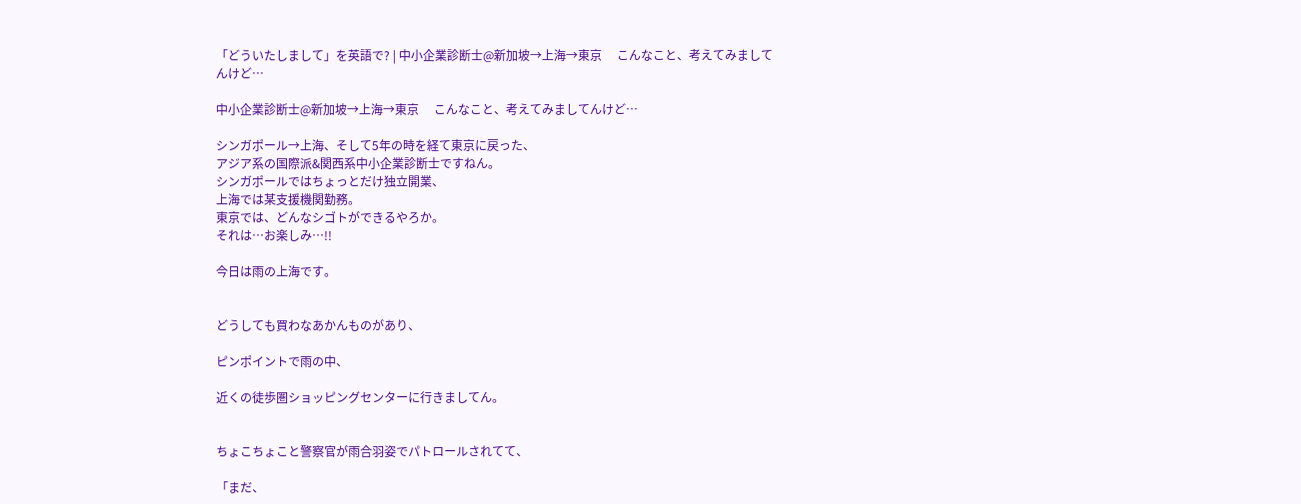「どういたしまして」を英語で? | 中小企業診断士@新加坡→上海→東京     こんなこと、考えてみましてんけど…

中小企業診断士@新加坡→上海→東京     こんなこと、考えてみましてんけど…

シンガポール→上海、そして5年の時を経て東京に戻った、
アジア系の国際派&関西系中小企業診断士ですねん。
シンガポールではちょっとだけ独立開業、
上海では某支援機関勤務。
東京では、どんなシゴトができるやろか。
それは…お楽しみ…!!

今日は雨の上海です。


どうしても買わなあかんものがあり、

ピンポイントで雨の中、

近くの徒歩圏ショッピングセンターに行きましてん。


ちょこちょこと警察官が雨合羽姿でパトロールされてて、

「まだ、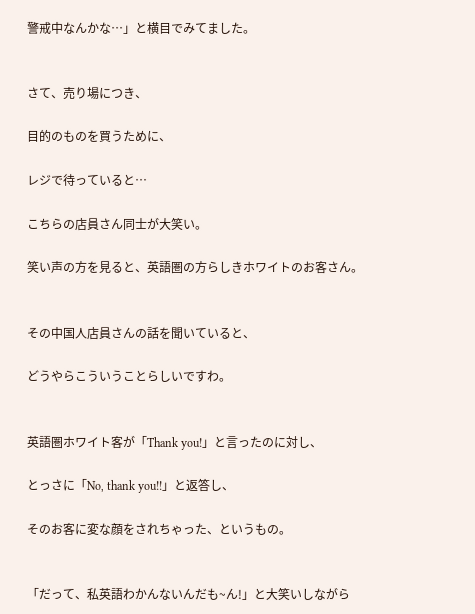警戒中なんかな…」と横目でみてました。


さて、売り場につき、

目的のものを買うために、

レジで待っていると…

こちらの店員さん同士が大笑い。

笑い声の方を見ると、英語圏の方らしきホワイトのお客さん。


その中国人店員さんの話を聞いていると、

どうやらこういうことらしいですわ。


英語圏ホワイト客が「Thank you!」と言ったのに対し、

とっさに「No, thank you!!」と返答し、

そのお客に変な顔をされちゃった、というもの。


「だって、私英語わかんないんだも~ん!」と大笑いしながら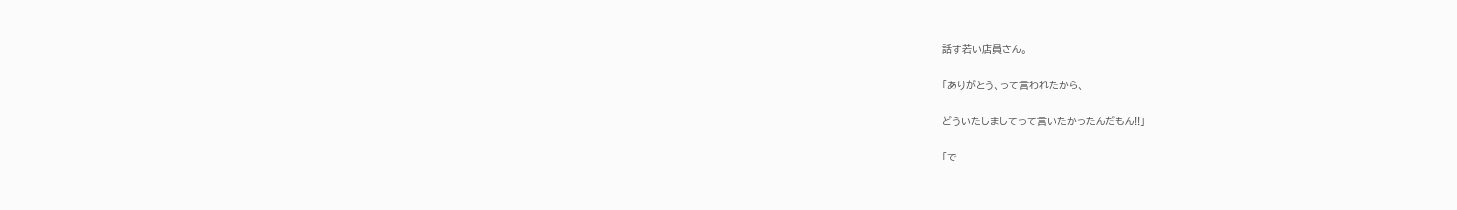話す若い店員さん。

「ありがとう、って言われたから、

どういたしましてって言いたかったんだもん!!」

「で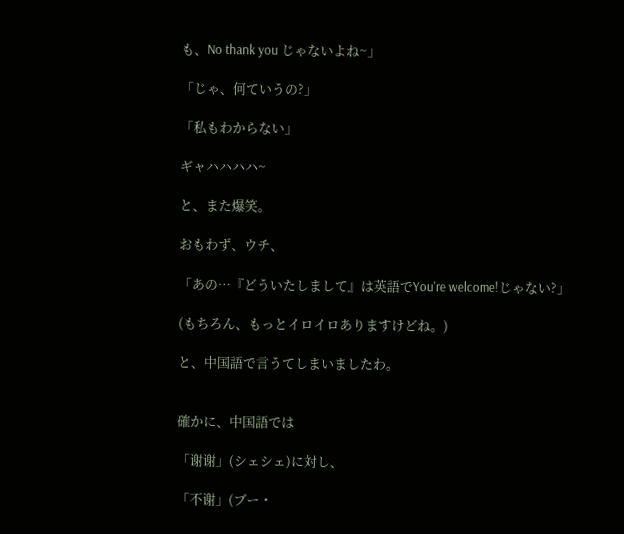も、No thank you じゃないよね~」

「じゃ、何ていうの?」

「私もわからない」

ギャハハハハ~

と、また爆笑。

おもわず、ウチ、

「あの…『どういたしまして』は英語でYou're welcome!じゃない?」

(もちろん、もっとイロイロありますけどね。)

と、中国語で言うてしまいましたわ。


確かに、中国語では

「谢谢」(シェシェ)に対し、

「不谢」(ブー・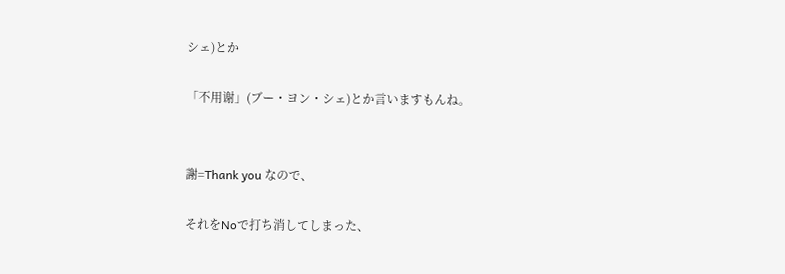シェ)とか

「不用谢」(ブー・ヨン・シェ)とか言いますもんね。


謝=Thank you なので、

それをNoで打ち消してしまった、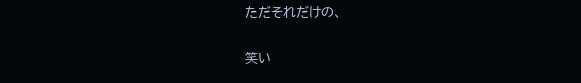ただそれだけの、

笑い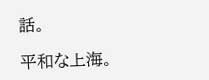話。

平和な上海。